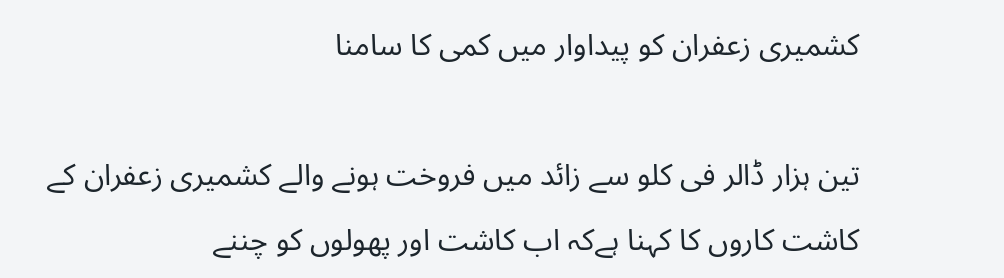کشمیری زعفران کو پیداوار میں کمی کا سامنا

تین ہزار ڈالر فی کلو سے زائد میں فروخت ہونے والے کشمیری زعفران کے کاشت کاروں کا کہنا ہےکہ اب کاشت اور پھولوں کو چننے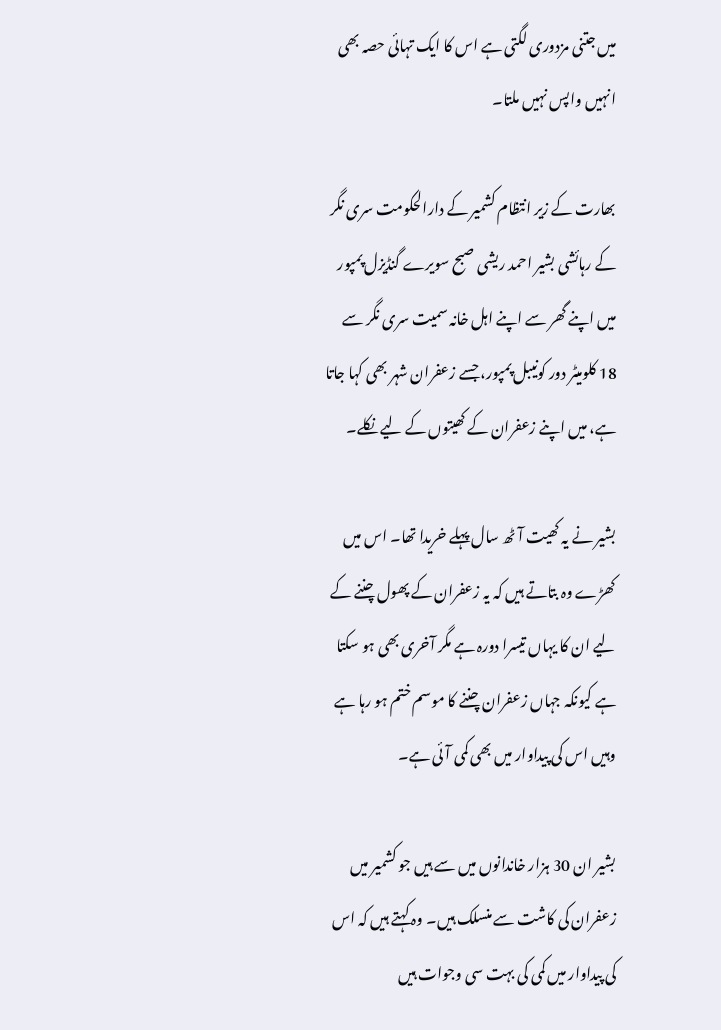میں جتنی مزدوری لگتی ہے اس کا ایک تہائی حصہ بھی انہیں واپس نہیں ملتا۔

بھارت کے زیر انتظام کشمیر کے دارالحکومت سری نگر کے رہائشی بشیر احمد ریشی صبح سویرے گنڈیزل پمپور میں اپنے گھر سے اپنے اہل خانہ سمیت سری نگر سے 18 کلومیٹر دور کونیبل پمپور، جسے زعفران شہر بھی کہا جاتا ہے، میں اپنے زعفران کے کھیتوں کے لیے نکلے۔

بشیر نے یہ کھیت آٹھ سال پہلے خریدا تھا۔ اس میں کھڑے وہ بتاتے ہیں کہ یہ زعفران کے پھول چننے کے لیے ان کا یہاں تیسرا دورہ ہے مگر آخری بھی ہو سکتا ہے کیونکہ جہاں زعفران چننے کا موسم ختم ہو رہا ہے وہیں اس کی پیداوار میں بھی کمی آئی ہے۔

بشیر ان 30 ہزار خاندانوں میں سے ہیں جو کشمیر میں زعفران کی کاشت سے منسلک ہیں۔ وہ کہتے ہیں کہ اس کی پیداوار میں کمی کی بہت سی وجوات ہیں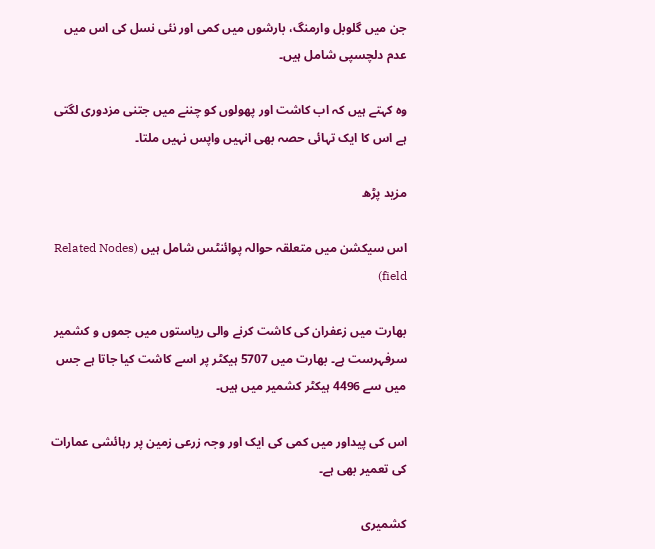جن میں گلوبل وارمنگ، بارشوں میں کمی اور نئی نسل کی اس میں عدم دلچسپی شامل ہیں۔

وہ کہتے ہیں کہ اب کاشت اور پھولوں کو چننے میں جتنی مزدوری لگتی ہے اس کا ایک تہائی حصہ بھی انہیں واپس نہیں ملتا۔

مزید پڑھ

اس سیکشن میں متعلقہ حوالہ پوائنٹس شامل ہیں (Related Nodes field)

بھارت میں زعفران کی کاشت کرنے والی ریاستوں میں جموں و کشمیر سرفہرست ہے۔ بھارت میں 5707 ہیکٹر پر اسے کاشت کیا جاتا ہے جس میں سے 4496 ہیکٹر کشمیر میں ہیں۔

اس کی پیداور میں کمی کی ایک اور وجہ زرعی زمین پر رہائشی عمارات کی تعمیر بھی ہے۔

کشمیری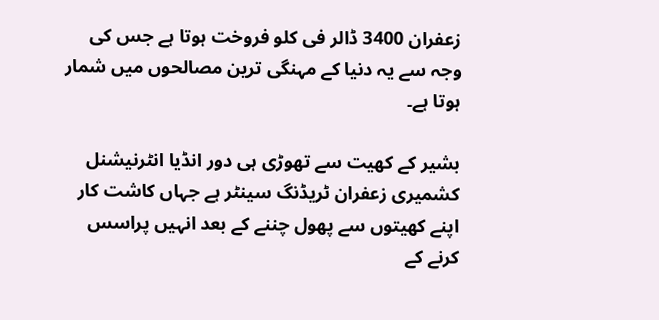زعفران 3400 ڈالر فی کلو فروخت ہوتا ہے جس کی وجہ سے یہ دنیا کے مہنگی ترین مصالحوں میں شمار ہوتا ہے۔

بشیر کے کھیت سے تھوڑی ہی دور انڈیا انٹرنیشنل کشمیری زعفران ٹریڈنگ سینٹر ہے جہاں کاشت کار اپنے کھیتوں سے پھول چننے کے بعد انہیں پراسس کرنے کے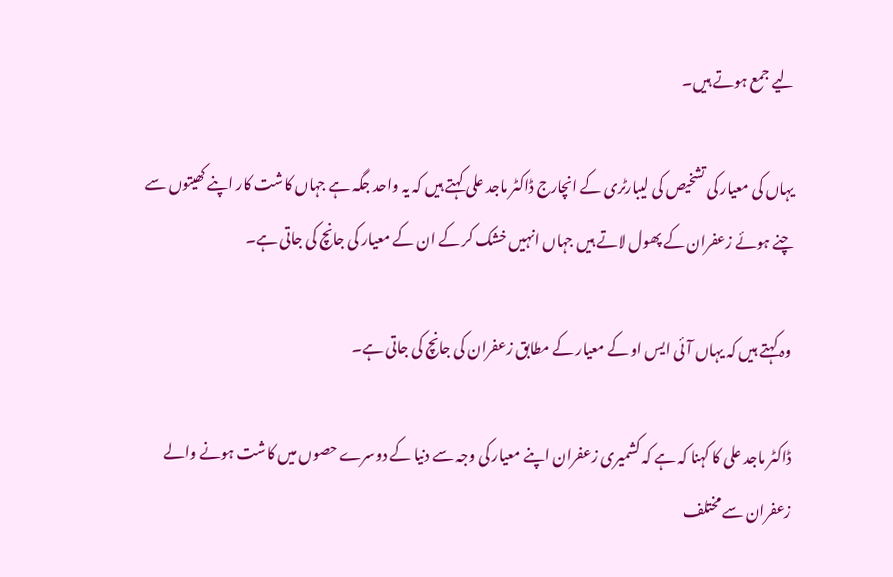لیے جمع ہوتے ہیں۔

یہاں کی معیار کی تشخیص کی لیبارٹری کے انچارج ڈاکٹر ماجد علی کہتے ہیں کہ یہ واحد جگہ ہے جہاں کاشت کار اپنے کھیتوں سے چنے ہوئے زعفران کے پھول لاتے ہیں جہاں انہیں خشک کر کے ان کے معیار کی جانچ کی جاتی ہے۔

وہ کہتے ہیں کہ یہاں آئی ایس او کے معیار کے مطابق زعفران کی جانچ کی جاتی ہے۔

ڈاکٹر ماجد علی کا کہنا کہ ہے کہ کشمیری زعفران اپنے معیار کی وجہ سے دنیا کے دوسرے حصوں میں کاشت ہونے والے زعفران سے مختلف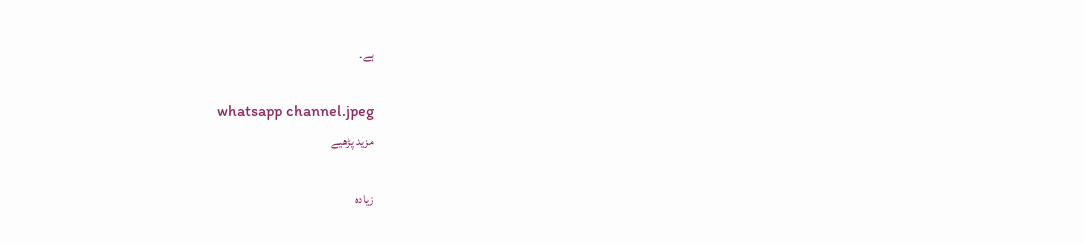ہے۔

whatsapp channel.jpeg
مزید پڑھیے

زیادہ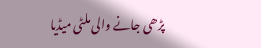پڑھی جانے والی ملٹی میڈیا